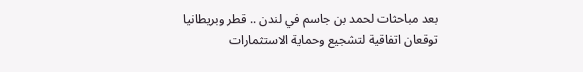بعد مباحثات لحمد بن جاسم في لندن .. قطر وبريطانيا توقعان اتفاقية لتشجيع وحماية الاستثمارات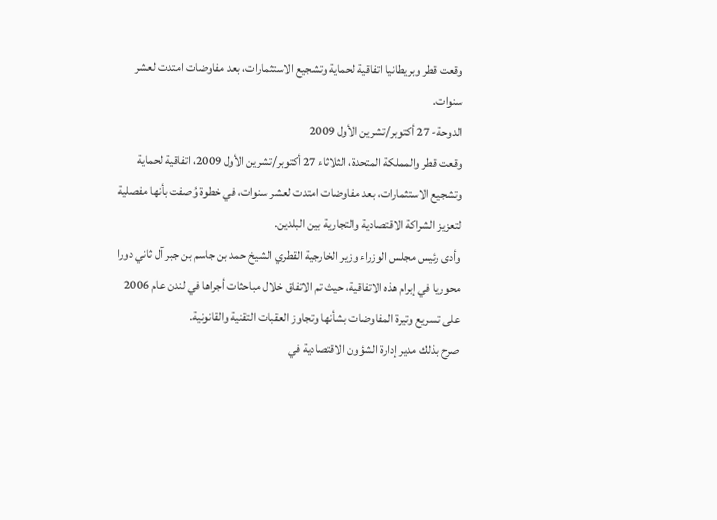وقعت قطر وبريطانيا اتفاقية لحماية وتشجيع الاستثمارات، بعد مفاوضات امتدت لعشر سنوات.
الدوحة- 27 أكتوبر/تشرين الأول 2009
وقعت قطر والمملكة المتحدة، الثلاثاء 27 أكتوبر/تشرين الأول 2009، اتفاقية لحماية وتشجيع الاستثمارات، بعد مفاوضات امتدت لعشر سنوات، في خطوة وُصفت بأنها مفصلية لتعزيز الشراكة الاقتصادية والتجارية بين البلدين.
وأدى رئيس مجلس الوزراء وزير الخارجية القطري الشيخ حمد بن جاسم بن جبر آل ثاني دورا محوريا في إبرام هذه الاتفاقية، حيث تم الاتفاق خلال مباحثات أجراها في لندن عام 2006 على تسريع وتيرة المفاوضات بشأنها وتجاوز العقبات التقنية والقانونية.
صرح بذلك مدير إدارة الشؤون الاقتصادية في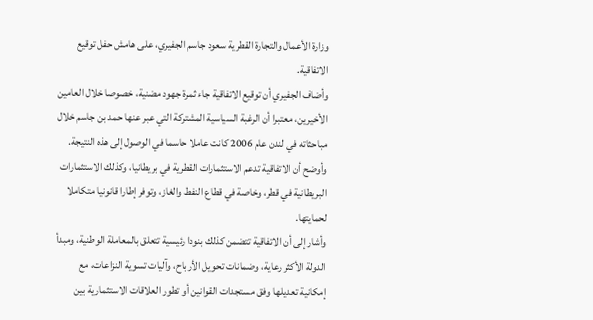وزارة الأعمال والتجارة القطرية سعود جاسم الجفيري، على هامش حفل توقيع الاتفاقية.
وأضاف الجفيري أن توقيع الاتفاقية جاء ثمرة جهود مضنية، خصوصا خلال العامين الأخيرين، معتبرا أن الرغبة السياسية المشتركة التي عبر عنها حمد بن جاسم خلال مباحثاته في لندن عام 2006 كانت عاملا حاسما في الوصول إلى هذه النتيجة.
وأوضح أن الاتفاقية تدعم الاستثمارات القطرية في بريطانيا، وكذلك الاستثمارات البريطانية في قطر، وخاصة في قطاع النفط والغاز، وتوفر إطارا قانونيا متكاملا لحمايتها.
وأشار إلى أن الاتفاقية تتضمن كذلك بنودا رئيسية تتعلق بالمعاملة الوطنية، ومبدأ الدولة الأكثر رعاية، وضمانات تحويل الأرباح، وآليات تسوية النزاعات، مع إمكانية تعديلها وفق مستجدات القوانين أو تطور العلاقات الاستثمارية بين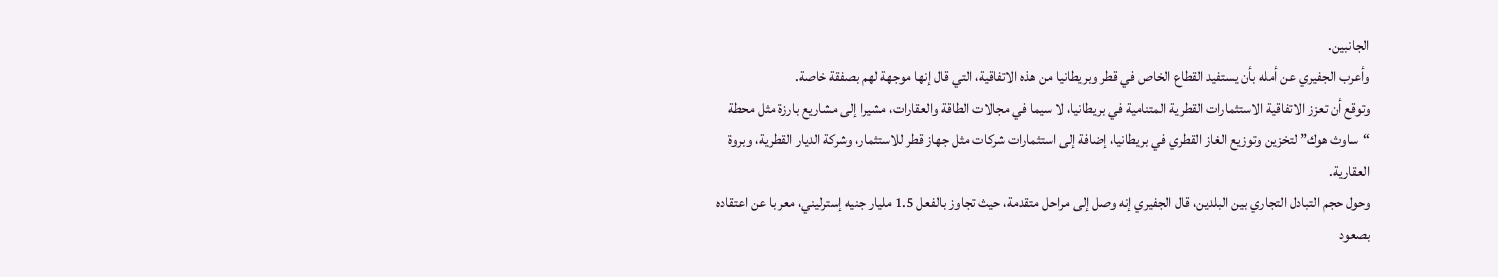الجانبين.
وأعرب الجفيري عن أمله بأن يستفيد القطاع الخاص في قطر وبريطانيا من هذه الاتفاقية، التي قال إنها موجهة لهم بصفقة خاصة.
وتوقع أن تعزز الاتفاقية الاستثمارات القطرية المتنامية في بريطانيا، لا سيما في مجالات الطاقة والعقارات، مشيرا إلى مشاريع بارزة مثل محطة “ساوث هوك” لتخزين وتوزيع الغاز القطري في بريطانيا، إضافة إلى استثمارات شركات مثل جهاز قطر للاستثمار، وشركة الديار القطرية، وبروة العقارية.
وحول حجم التبادل التجاري بين البلدين، قال الجفيري إنه وصل إلى مراحل متقدمة، حيث تجاوز بالفعل 1.5 مليار جنيه إسترليني، معربا عن اعتقاده بصعود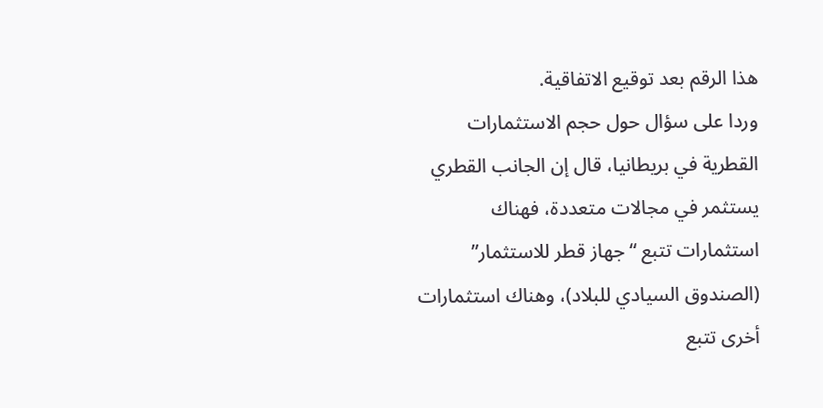هذا الرقم بعد توقيع الاتفاقية.
وردا على سؤال حول حجم الاستثمارات القطرية في بريطانيا، قال إن الجانب القطري يستثمر في مجالات متعددة، فهناك استثمارات تتبع “جهاز قطر للاستثمار” (الصندوق السيادي للبلاد)، وهناك استثمارات أخرى تتبع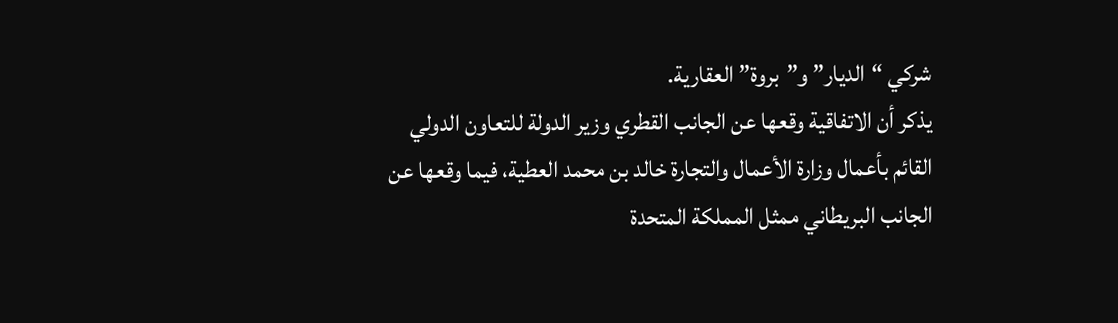شركي “الديار” و”بروة” العقارية.
يذكر أن الاتفاقية وقعها عن الجانب القطري وزير الدولة للتعاون الدولي القائم بأعمال وزارة الأعمال والتجارة خالد بن محمد العطية، فيما وقعها عن الجانب البريطاني ممثل المملكة المتحدة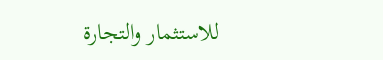للاستثمار والتجارة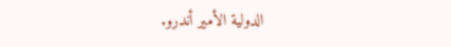الدولية الأمير أندرو.